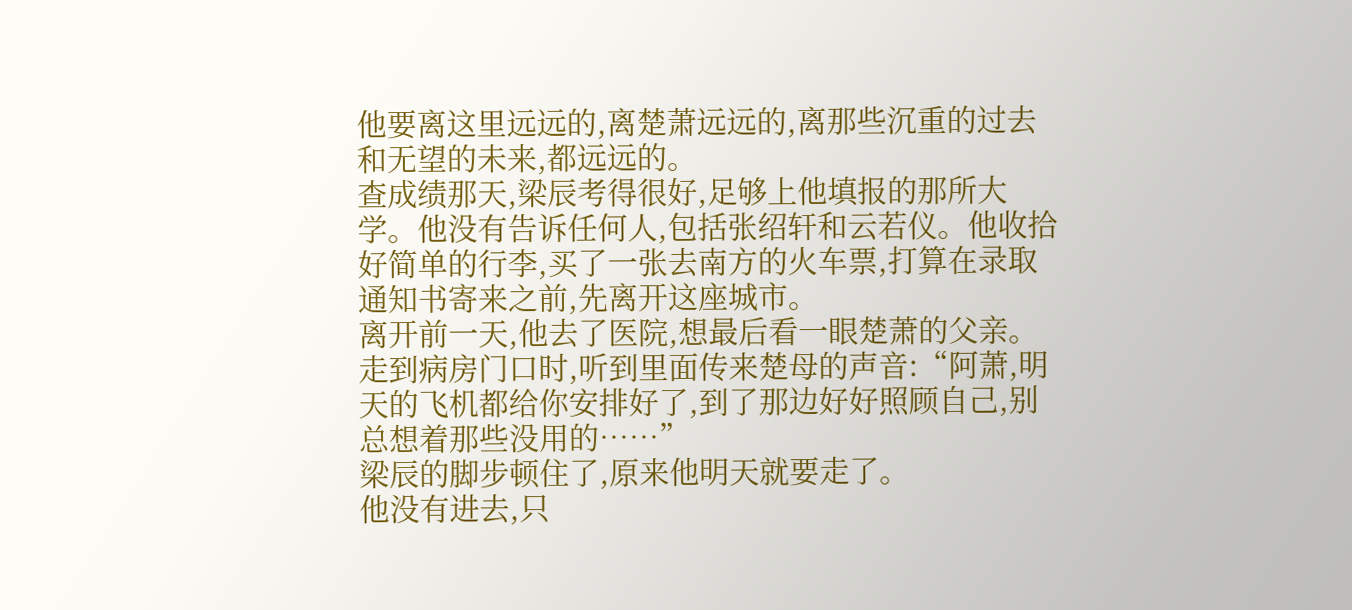他要离这里远远的,离楚萧远远的,离那些沉重的过去和无望的未来,都远远的。
查成绩那天,梁辰考得很好,足够上他填报的那所大学。他没有告诉任何人,包括张绍轩和云若仪。他收拾好简单的行李,买了一张去南方的火车票,打算在录取通知书寄来之前,先离开这座城市。
离开前一天,他去了医院,想最后看一眼楚萧的父亲。走到病房门口时,听到里面传来楚母的声音:“阿萧,明天的飞机都给你安排好了,到了那边好好照顾自己,别总想着那些没用的……”
梁辰的脚步顿住了,原来他明天就要走了。
他没有进去,只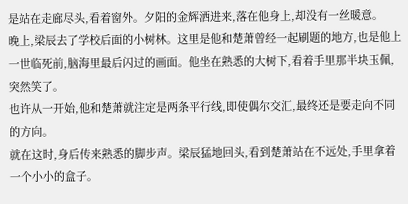是站在走廊尽头,看着窗外。夕阳的金辉洒进来,落在他身上,却没有一丝暖意。
晚上,梁辰去了学校后面的小树林。这里是他和楚萧曾经一起刷题的地方,也是他上一世临死前,脑海里最后闪过的画面。他坐在熟悉的大树下,看着手里那半块玉佩,突然笑了。
也许从一开始,他和楚萧就注定是两条平行线,即使偶尔交汇,最终还是要走向不同的方向。
就在这时,身后传来熟悉的脚步声。梁辰猛地回头,看到楚萧站在不远处,手里拿着一个小小的盒子。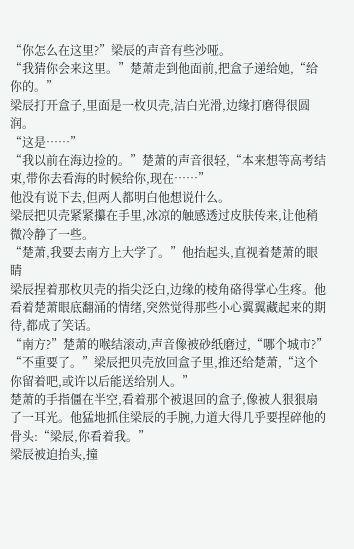“你怎么在这里?”梁辰的声音有些沙哑。
“我猜你会来这里。”楚萧走到他面前,把盒子递给她,“给你的。”
梁辰打开盒子,里面是一枚贝壳,洁白光滑,边缘打磨得很圆润。
“这是……”
“我以前在海边捡的。”楚萧的声音很轻,“本来想等高考结束,带你去看海的时候给你,现在……”
他没有说下去,但两人都明白他想说什么。
梁辰把贝壳紧紧攥在手里,冰凉的触感透过皮肤传来,让他稍微冷静了一些。
“楚萧,我要去南方上大学了。”他抬起头,直视着楚萧的眼睛
梁辰捏着那枚贝壳的指尖泛白,边缘的棱角硌得掌心生疼。他看着楚萧眼底翻涌的情绪,突然觉得那些小心翼翼藏起来的期待,都成了笑话。
“南方?”楚萧的喉结滚动,声音像被砂纸磨过,“哪个城市?”
“不重要了。”梁辰把贝壳放回盒子里,推还给楚萧,“这个你留着吧,或许以后能送给别人。”
楚萧的手指僵在半空,看着那个被退回的盒子,像被人狠狠扇了一耳光。他猛地抓住梁辰的手腕,力道大得几乎要捏碎他的骨头:“梁辰,你看着我。”
梁辰被迫抬头,撞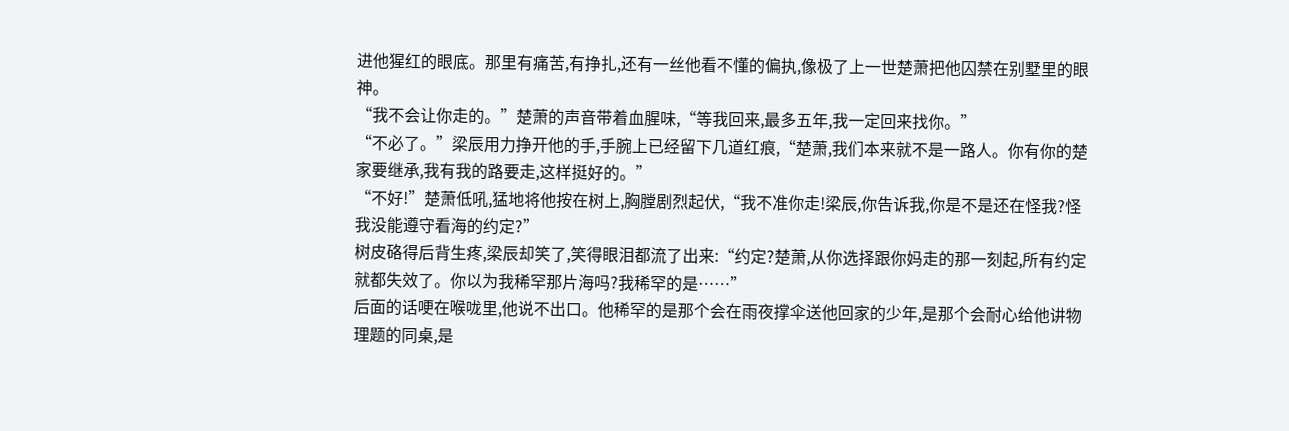进他猩红的眼底。那里有痛苦,有挣扎,还有一丝他看不懂的偏执,像极了上一世楚萧把他囚禁在别墅里的眼神。
“我不会让你走的。”楚萧的声音带着血腥味,“等我回来,最多五年,我一定回来找你。”
“不必了。”梁辰用力挣开他的手,手腕上已经留下几道红痕,“楚萧,我们本来就不是一路人。你有你的楚家要继承,我有我的路要走,这样挺好的。”
“不好!”楚萧低吼,猛地将他按在树上,胸膛剧烈起伏,“我不准你走!梁辰,你告诉我,你是不是还在怪我?怪我没能遵守看海的约定?”
树皮硌得后背生疼,梁辰却笑了,笑得眼泪都流了出来:“约定?楚萧,从你选择跟你妈走的那一刻起,所有约定就都失效了。你以为我稀罕那片海吗?我稀罕的是……”
后面的话哽在喉咙里,他说不出口。他稀罕的是那个会在雨夜撑伞送他回家的少年,是那个会耐心给他讲物理题的同桌,是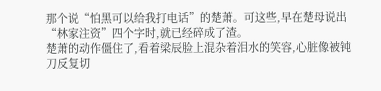那个说“怕黑可以给我打电话”的楚萧。可这些,早在楚母说出“林家注资”四个字时,就已经碎成了渣。
楚萧的动作僵住了,看着梁辰脸上混杂着泪水的笑容,心脏像被钝刀反复切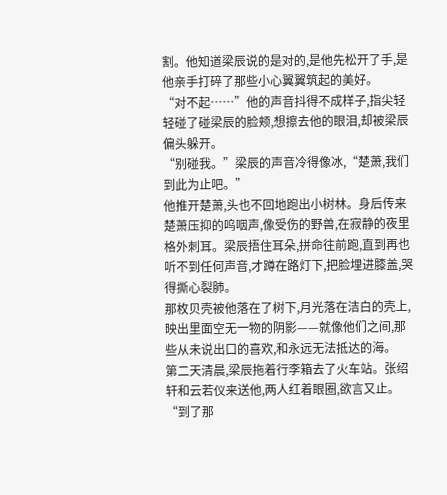割。他知道梁辰说的是对的,是他先松开了手,是他亲手打碎了那些小心翼翼筑起的美好。
“对不起……”他的声音抖得不成样子,指尖轻轻碰了碰梁辰的脸颊,想擦去他的眼泪,却被梁辰偏头躲开。
“别碰我。”梁辰的声音冷得像冰,“楚萧,我们到此为止吧。”
他推开楚萧,头也不回地跑出小树林。身后传来楚萧压抑的呜咽声,像受伤的野兽,在寂静的夜里格外刺耳。梁辰捂住耳朵,拼命往前跑,直到再也听不到任何声音,才蹲在路灯下,把脸埋进膝盖,哭得撕心裂肺。
那枚贝壳被他落在了树下,月光落在洁白的壳上,映出里面空无一物的阴影——就像他们之间,那些从未说出口的喜欢,和永远无法抵达的海。
第二天清晨,梁辰拖着行李箱去了火车站。张绍轩和云若仪来送他,两人红着眼圈,欲言又止。
“到了那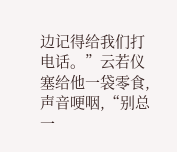边记得给我们打电话。”云若仪塞给他一袋零食,声音哽咽,“别总一